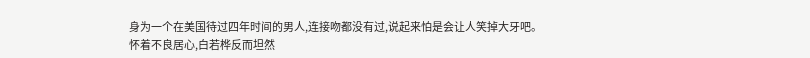身为一个在美国待过四年时间的男人,连接吻都没有过,说起来怕是会让人笑掉大牙吧。
怀着不良居心,白若桦反而坦然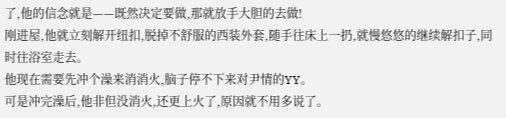了,他的信念就是——既然决定要做,那就放手大胆的去做!
刚进屋,他就立刻解开纽扣,脱掉不舒服的西装外套,随手往床上一扔,就慢悠悠的继续解扣子,同时往浴室走去。
他现在需要先冲个澡来消消火,脑子停不下来对尹情的YY。
可是冲完澡后,他非但没消火,还更上火了,原因就不用多说了。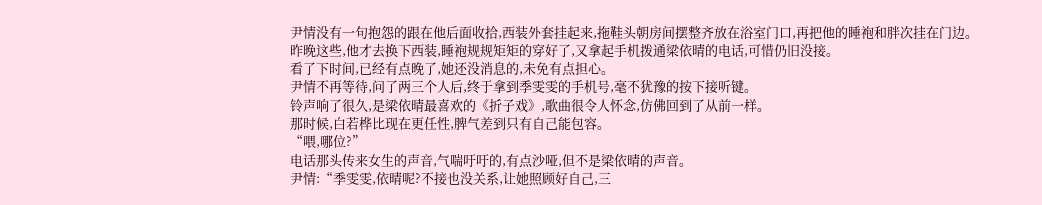尹情没有一句抱怨的跟在他后面收拾,西装外套挂起来,拖鞋头朝房间摆整齐放在浴室门口,再把他的睡袍和胖次挂在门边。
昨晚这些,他才去换下西装,睡袍规规矩矩的穿好了,又拿起手机拨通梁依晴的电话,可惜仍旧没接。
看了下时间,已经有点晚了,她还没消息的,未免有点担心。
尹情不再等待,问了两三个人后,终于拿到季雯雯的手机号,毫不犹豫的按下接听键。
铃声响了很久,是梁依晴最喜欢的《折子戏》,歌曲很令人怀念,仿佛回到了从前一样。
那时候,白若桦比现在更任性,脾气差到只有自己能包容。
“喂,哪位?”
电话那头传来女生的声音,气喘吁吁的,有点沙哑,但不是梁依晴的声音。
尹情:“季雯雯,依晴呢?不接也没关系,让她照顾好自己,三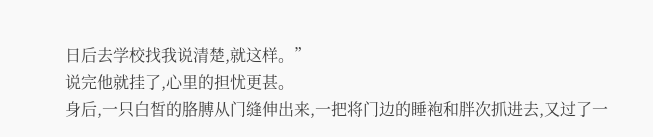日后去学校找我说清楚,就这样。”
说完他就挂了,心里的担忧更甚。
身后,一只白皙的胳膊从门缝伸出来,一把将门边的睡袍和胖次抓进去,又过了一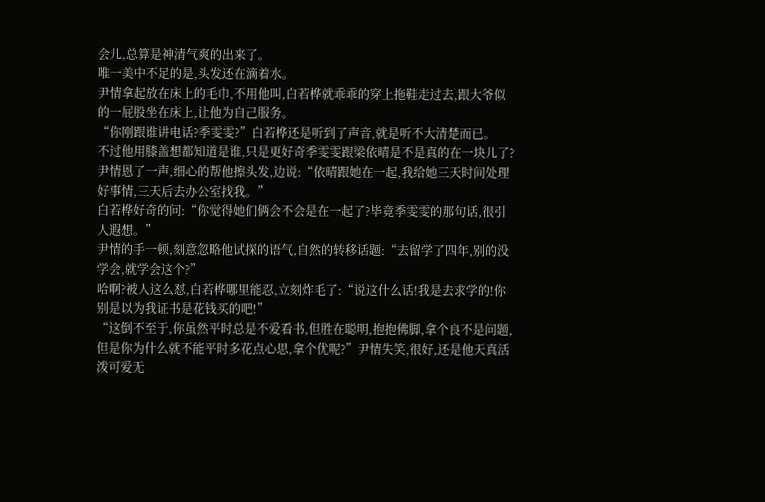会儿,总算是神清气爽的出来了。
唯一美中不足的是,头发还在滴着水。
尹情拿起放在床上的毛巾,不用他叫,白若桦就乖乖的穿上拖鞋走过去,跟大爷似的一屁股坐在床上,让他为自己服务。
“你刚跟谁讲电话?季雯雯?”白若桦还是听到了声音,就是听不大清楚而已。
不过他用膝盖想都知道是谁,只是更好奇季雯雯跟梁依晴是不是真的在一块儿了?
尹情恩了一声,细心的帮他擦头发,边说:“依晴跟她在一起,我给她三天时间处理好事情,三天后去办公室找我。”
白若桦好奇的问:“你觉得她们俩会不会是在一起了?毕竟季雯雯的那句话,很引人遐想。”
尹情的手一顿,刻意忽略他试探的语气,自然的转移话题:“去留学了四年,别的没学会,就学会这个?”
哈啊?被人这么怼,白若桦哪里能忍,立刻炸毛了:“说这什么话!我是去求学的!你别是以为我证书是花钱买的吧!”
“这倒不至于,你虽然平时总是不爱看书,但胜在聪明,抱抱佛脚,拿个良不是问题,但是你为什么就不能平时多花点心思,拿个优呢?”尹情失笑,很好,还是他天真活泼可爱无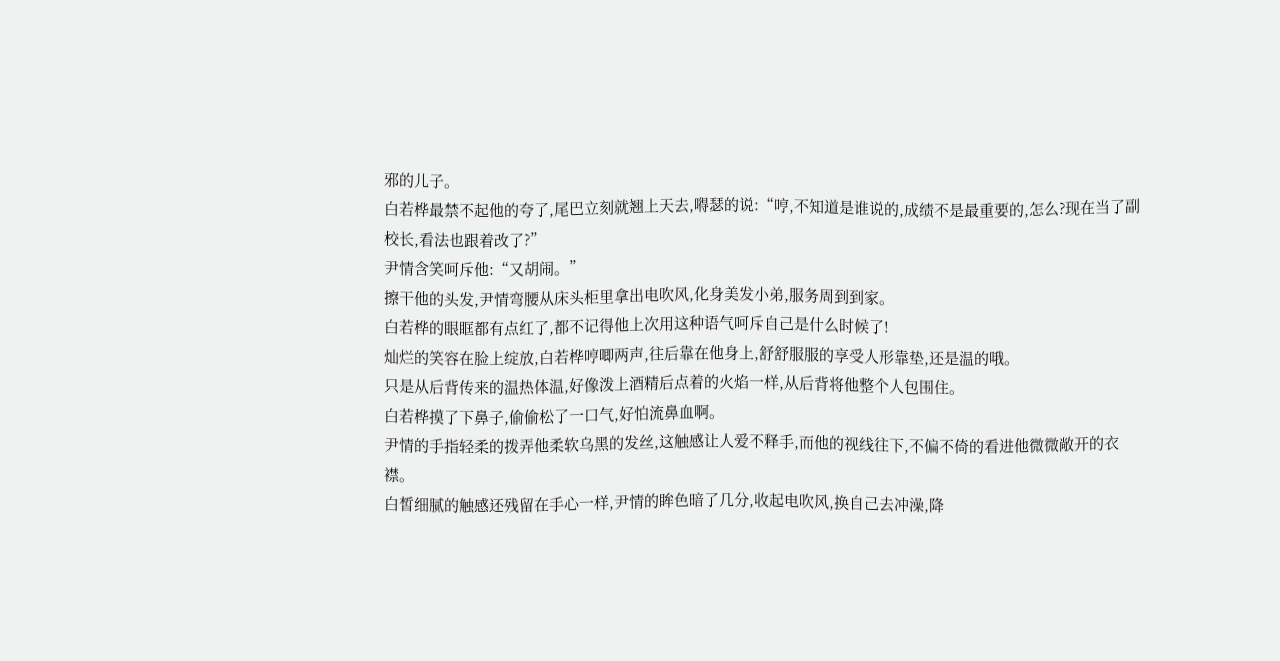邪的儿子。
白若桦最禁不起他的夸了,尾巴立刻就翘上天去,嘚瑟的说:“哼,不知道是谁说的,成绩不是最重要的,怎么?现在当了副校长,看法也跟着改了?”
尹情含笑呵斥他:“又胡闹。”
擦干他的头发,尹情弯腰从床头柜里拿出电吹风,化身美发小弟,服务周到到家。
白若桦的眼眶都有点红了,都不记得他上次用这种语气呵斥自己是什么时候了!
灿烂的笑容在脸上绽放,白若桦哼唧两声,往后靠在他身上,舒舒服服的享受人形靠垫,还是温的哦。
只是从后背传来的温热体温,好像泼上酒精后点着的火焰一样,从后背将他整个人包围住。
白若桦摸了下鼻子,偷偷松了一口气,好怕流鼻血啊。
尹情的手指轻柔的拨弄他柔软乌黑的发丝,这触感让人爱不释手,而他的视线往下,不偏不倚的看进他微微敞开的衣襟。
白皙细腻的触感还残留在手心一样,尹情的眸色暗了几分,收起电吹风,换自己去冲澡,降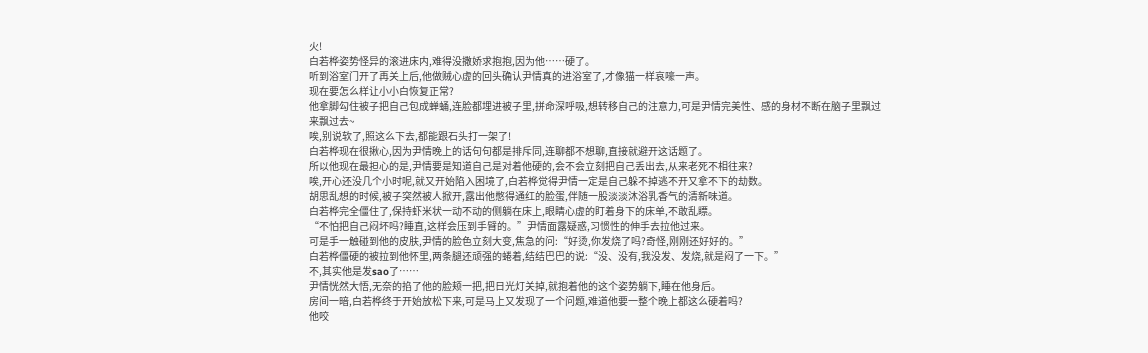火!
白若桦姿势怪异的滚进床内,难得没撒娇求抱抱,因为他……硬了。
听到浴室门开了再关上后,他做贼心虚的回头确认尹情真的进浴室了,才像猫一样哀嚎一声。
现在要怎么样让小小白恢复正常?
他拿脚勾住被子把自己包成蝉蛹,连脸都埋进被子里,拼命深呼吸,想转移自己的注意力,可是尹情完美性、感的身材不断在脑子里飘过来飘过去~
唉,别说软了,照这么下去,都能跟石头打一架了!
白若桦现在很揪心,因为尹情晚上的话句句都是排斥同,连聊都不想聊,直接就避开这话题了。
所以他现在最担心的是,尹情要是知道自己是对着他硬的,会不会立刻把自己丢出去,从来老死不相往来?
唉,开心还没几个小时呢,就又开始陷入困境了,白若桦觉得尹情一定是自己躲不掉逃不开又拿不下的劫数。
胡思乱想的时候,被子突然被人掀开,露出他憋得通红的脸蛋,伴随一股淡淡沐浴乳香气的清新味道。
白若桦完全僵住了,保持虾米状一动不动的侧躺在床上,眼睛心虚的盯着身下的床单,不敢乱瞟。
“不怕把自己闷坏吗?睡直,这样会压到手臂的。”尹情面露疑惑,习惯性的伸手去拉他过来。
可是手一触碰到他的皮肤,尹情的脸色立刻大变,焦急的问:“好烫,你发烧了吗?奇怪,刚刚还好好的。”
白若桦僵硬的被拉到他怀里,两条腿还顽强的蜷着,结结巴巴的说:“没、没有,我没发、发烧,就是闷了一下。”
不,其实他是发sao了……
尹情恍然大悟,无奈的掐了他的脸颊一把,把日光灯关掉,就抱着他的这个姿势躺下,睡在他身后。
房间一暗,白若桦终于开始放松下来,可是马上又发现了一个问题,难道他要一整个晚上都这么硬着吗?
他咬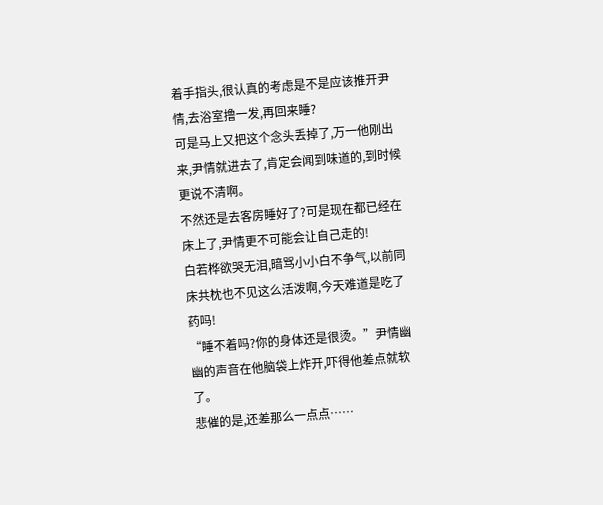着手指头,很认真的考虑是不是应该推开尹情,去浴室撸一发,再回来睡?
可是马上又把这个念头丢掉了,万一他刚出来,尹情就进去了,肯定会闻到味道的,到时候更说不清啊。
不然还是去客房睡好了?可是现在都已经在床上了,尹情更不可能会让自己走的!
白若桦欲哭无泪,暗骂小小白不争气,以前同床共枕也不见这么活泼啊,今天难道是吃了药吗!
“睡不着吗?你的身体还是很烫。”尹情幽幽的声音在他脑袋上炸开,吓得他差点就软了。
悲催的是,还差那么一点点……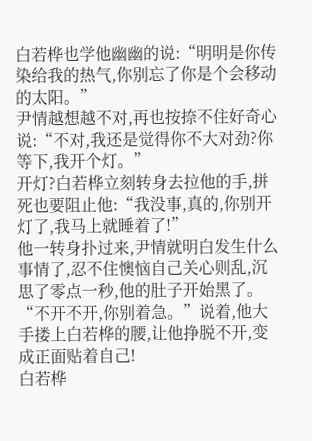白若桦也学他幽幽的说:“明明是你传染给我的热气,你别忘了你是个会移动的太阳。”
尹情越想越不对,再也按捺不住好奇心说:“不对,我还是觉得你不大对劲?你等下,我开个灯。”
开灯?白若桦立刻转身去拉他的手,拼死也要阻止他:“我没事,真的,你别开灯了,我马上就睡着了!”
他一转身扑过来,尹情就明白发生什么事情了,忍不住懊恼自己关心则乱,沉思了零点一秒,他的肚子开始黑了。
“不开不开,你别着急。”说着,他大手搂上白若桦的腰,让他挣脱不开,变成正面贴着自己!
白若桦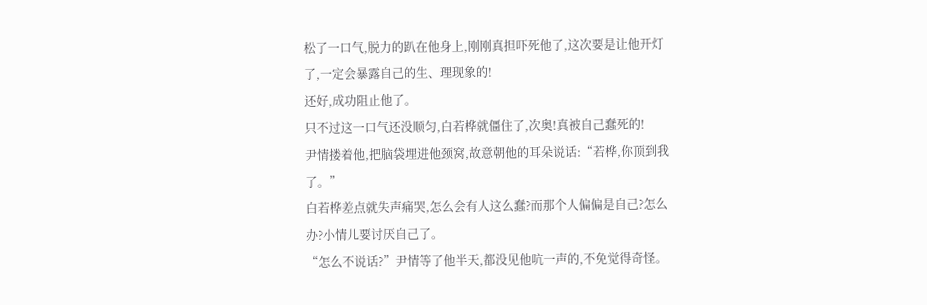松了一口气,脱力的趴在他身上,刚刚真担吓死他了,这次要是让他开灯了,一定会暴露自己的生、理现象的!
还好,成功阻止他了。
只不过这一口气还没顺匀,白若桦就僵住了,次奥!真被自己蠢死的!
尹情搂着他,把脑袋埋进他颈窝,故意朝他的耳朵说话:“若桦,你顶到我了。”
白若桦差点就失声痛哭,怎么会有人这么蠢?而那个人偏偏是自己?怎么办?小情儿要讨厌自己了。
“怎么不说话?”尹情等了他半天,都没见他吭一声的,不免觉得奇怪。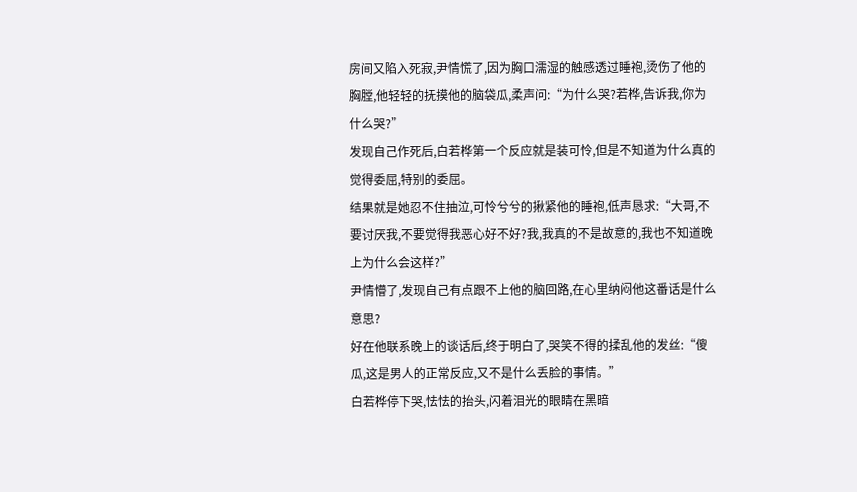房间又陷入死寂,尹情慌了,因为胸口濡湿的触感透过睡袍,烫伤了他的胸膛,他轻轻的抚摸他的脑袋瓜,柔声问:“为什么哭?若桦,告诉我,你为什么哭?”
发现自己作死后,白若桦第一个反应就是装可怜,但是不知道为什么真的觉得委屈,特别的委屈。
结果就是她忍不住抽泣,可怜兮兮的揪紧他的睡袍,低声恳求:“大哥,不要讨厌我,不要觉得我恶心好不好?我,我真的不是故意的,我也不知道晚上为什么会这样?”
尹情懵了,发现自己有点跟不上他的脑回路,在心里纳闷他这番话是什么意思?
好在他联系晚上的谈话后,终于明白了,哭笑不得的揉乱他的发丝:“傻瓜,这是男人的正常反应,又不是什么丢脸的事情。”
白若桦停下哭,怯怯的抬头,闪着泪光的眼睛在黑暗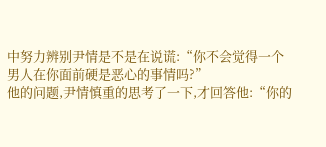中努力辨别尹情是不是在说谎:“你不会觉得一个男人在你面前硬是恶心的事情吗?”
他的问题,尹情慎重的思考了一下,才回答他:“你的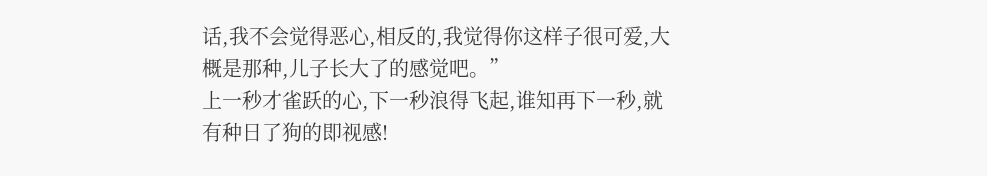话,我不会觉得恶心,相反的,我觉得你这样子很可爱,大概是那种,儿子长大了的感觉吧。”
上一秒才雀跃的心,下一秒浪得飞起,谁知再下一秒,就有种日了狗的即视感!